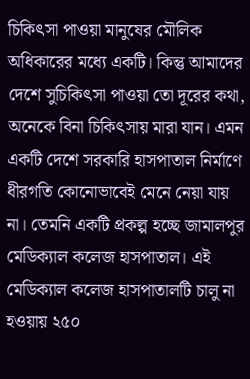চিকিৎসা পাওয়া মানুষের মৌলিক অধিকারের মধ্যে একটি। কিন্তু আমাদের দেশে সুচিকিৎসা পাওয়া তো দূরের কথা, অনেকে বিনা চিকিৎসায় মারা যান। এমন একটি দেশে সরকারি হাসপাতাল নির্মাণে ধীরগতি কোনোভাবেই মেনে নেয়া যায় না। তেমনি একটি প্রকল্প হচ্ছে জামালপুর মেডিক্যাল কলেজ হাসপাতাল। এই মেডিক্যাল কলেজ হাসপাতালটি চালু না হওয়ায় ২৫০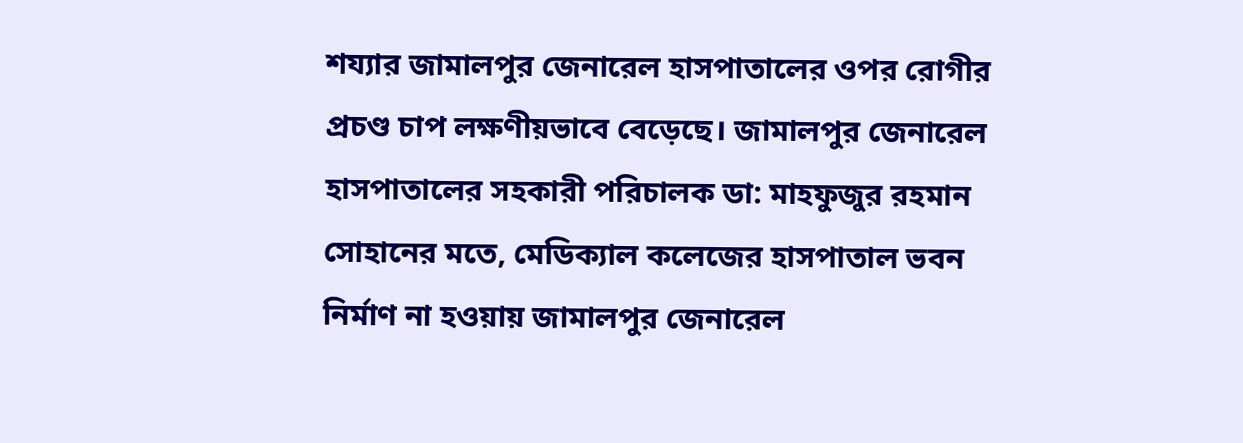শয্যার জামালপুর জেনারেল হাসপাতালের ওপর রোগীর প্রচণ্ড চাপ লক্ষণীয়ভাবে বেড়েছে। জামালপুর জেনারেল হাসপাতালের সহকারী পরিচালক ডা: মাহফুজুর রহমান সোহানের মতে, মেডিক্যাল কলেজের হাসপাতাল ভবন নির্মাণ না হওয়ায় জামালপুর জেনারেল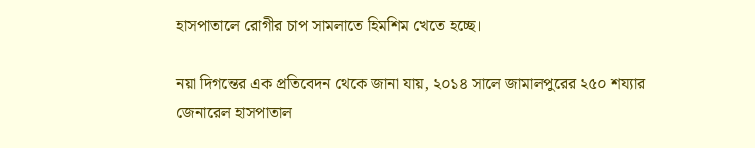হাসপাতালে রোগীর চাপ সামলাতে হিমশিম খেতে হচ্ছে।

নয়া দিগন্তের এক প্রতিবেদন থেকে জানা যায়, ২০১৪ সালে জামালপুরের ২৫০ শয্যার জেনারেল হাসপাতাল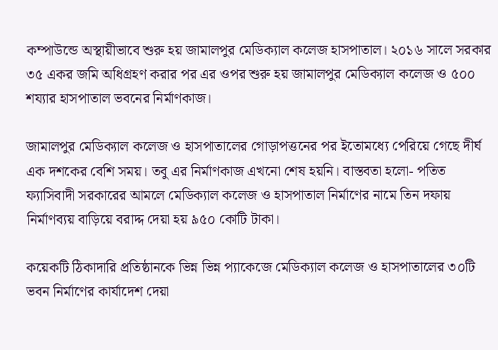কম্পাউন্ডে অস্থায়ীভাবে শুরু হয় জামালপুর মেডিক্যাল কলেজ হাসপাতাল। ২০১৬ সালে সরকার ৩৫ একর জমি অধিগ্রহণ করার পর এর ওপর শুরু হয় জামালপুর মেডিক্যাল কলেজ ও ৫০০ শয্যার হাসপাতাল ভবনের নির্মাণকাজ।

জামালপুর মেডিক্যাল কলেজ ও হাসপাতালের গোড়াপত্তনের পর ইতোমধ্যে পেরিয়ে গেছে দীর্ঘ এক দশকের বেশি সময়। তবু এর নির্মাণকাজ এখনো শেষ হয়নি। বাস্তবতা হলো- পতিত ফ্যাসিবাদী সরকারের আমলে মেডিক্যাল কলেজ ও হাসপাতাল নির্মাণের নামে তিন দফায় নির্মাণব্যয় বাড়িয়ে বরাদ্দ দেয়া হয় ৯৫০ কোটি টাকা।

কয়েকটি ঠিকাদারি প্রতিষ্ঠানকে ভিন্ন ভিন্ন প্যাকেজে মেডিক্যাল কলেজ ও হাসপাতালের ৩০টি ভবন নির্মাণের কার্যাদেশ দেয়া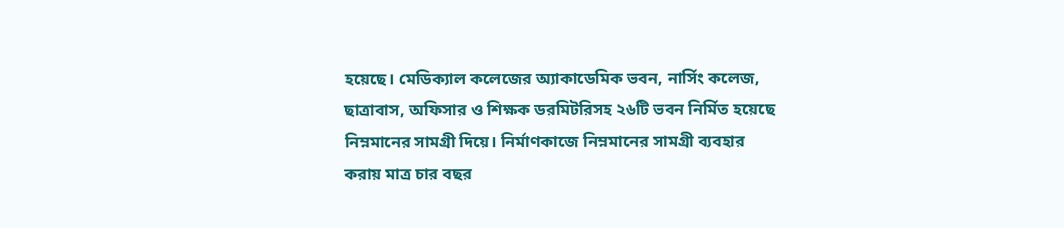হয়েছে। মেডিক্যাল কলেজের অ্যাকাডেমিক ভবন, নার্সিং কলেজ, ছাত্রাবাস, অফিসার ও শিক্ষক ডরমিটরিসহ ২৬টি ভবন নির্মিত হয়েছে নিম্নমানের সামগ্রী দিয়ে। নির্মাণকাজে নিম্নমানের সামগ্রী ব্যবহার করায় মাত্র চার বছর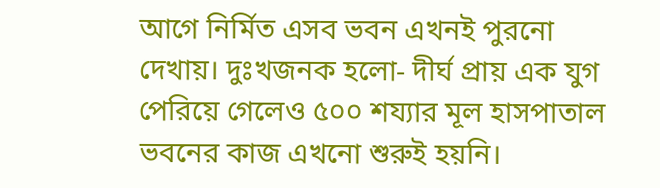আগে নির্মিত এসব ভবন এখনই পুরনো দেখায়। দুঃখজনক হলো- দীর্ঘ প্রায় এক যুগ পেরিয়ে গেলেও ৫০০ শয্যার মূল হাসপাতাল ভবনের কাজ এখনো শুরুই হয়নি।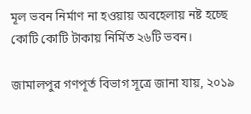মূল ভবন নির্মাণ না হওয়ায় অবহেলায় নষ্ট হচ্ছে কোটি কোটি টাকায় নির্মিত ২৬টি ভবন।

জামালপুর গণপূর্ত বিভাগ সূত্রে জানা যায়, ২০১৯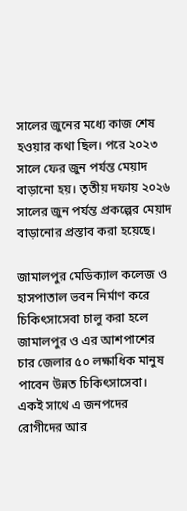সালের জুনের মধ্যে কাজ শেষ হওয়ার কথা ছিল। পরে ২০২৩ সালে ফের জুন পর্যন্ত মেয়াদ বাড়ানো হয়। তৃতীয় দফায় ২০২৬ সালের জুন পর্যন্ত প্রকল্পের মেয়াদ বাড়ানোর প্রস্তাব করা হয়েছে।

জামালপুর মেডিক্যাল কলেজ ও হাসপাতাল ভবন নির্মাণ করে চিকিৎসাসেবা চালু করা হলে জামালপুর ও এর আশপাশের চার জেলার ৫০ লক্ষাধিক মানুষ পাবেন উন্নত চিকিৎসাসেবা। একই সাথে এ জনপদের রোগীদের আর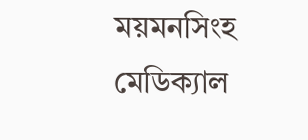ময়মনসিংহ মেডিক্যাল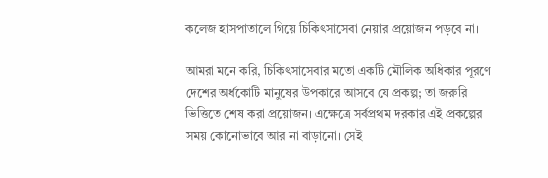কলেজ হাসপাতালে গিয়ে চিকিৎসাসেবা নেয়ার প্রয়োজন পড়বে না।

আমরা মনে করি, চিকিৎসাসেবার মতো একটি মৌলিক অধিকার পূরণে দেশের অর্ধকোটি মানুষের উপকারে আসবে যে প্রকল্প; তা জরুরি ভিত্তিতে শেষ করা প্রয়োজন। এক্ষেত্রে সর্বপ্রথম দরকার এই প্রকল্পের সময় কোনোভাবে আর না বাড়ানো। সেই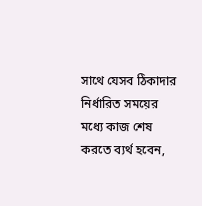সাথে যেসব ঠিকাদার নির্ধারিত সময়ের মধ্যে কাজ শেষ করতে ব্যর্থ হবেন,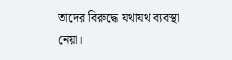তাদের বিরুদ্ধে যথাযথ ব্যবস্থা নেয়া।